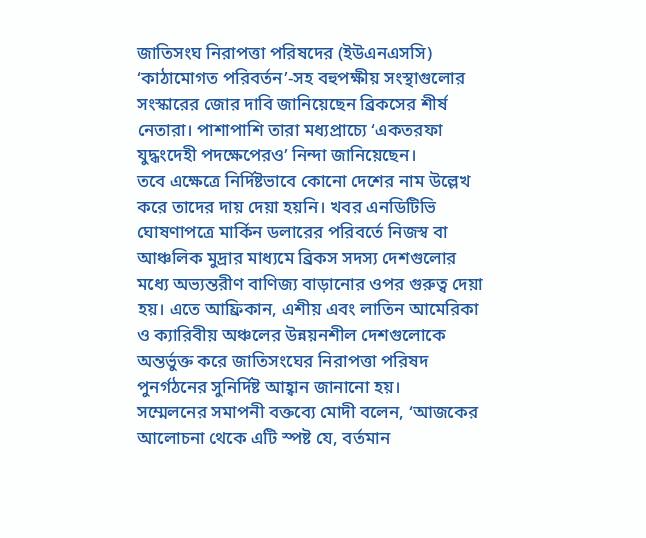জাতিসংঘ নিরাপত্তা পরিষদের (ইউএনএসসি) ‘কাঠামোগত পরিবর্তন’-সহ বহুপক্ষীয় সংস্থাগুলোর সংস্কারের জোর দাবি জানিয়েছেন ব্রিকসের শীর্ষ নেতারা। পাশাপাশি তারা মধ্যপ্রাচ্যে ‘একতরফা যুদ্ধংদেহী পদক্ষেপেরও’ নিন্দা জানিয়েছেন।
তবে এক্ষেত্রে নির্দিষ্টভাবে কোনো দেশের নাম উল্লেখ করে তাদের দায় দেয়া হয়নি। খবর এনডিটিভি
ঘোষণাপত্রে মার্কিন ডলারের পরিবর্তে নিজস্ব বা আঞ্চলিক মুদ্রার মাধ্যমে ব্রিকস সদস্য দেশগুলোর মধ্যে অভ্যন্তরীণ বাণিজ্য বাড়ানোর ওপর গুরুত্ব দেয়া হয়। এতে আফ্রিকান, এশীয় এবং লাতিন আমেরিকা ও ক্যারিবীয় অঞ্চলের উন্নয়নশীল দেশগুলোকে অন্তর্ভুক্ত করে জাতিসংঘের নিরাপত্তা পরিষদ পুনর্গঠনের সুনির্দিষ্ট আহ্বান জানানো হয়।
সম্মেলনের সমাপনী বক্তব্যে মোদী বলেন, ‘আজকের আলোচনা থেকে এটি স্পষ্ট যে, বর্তমান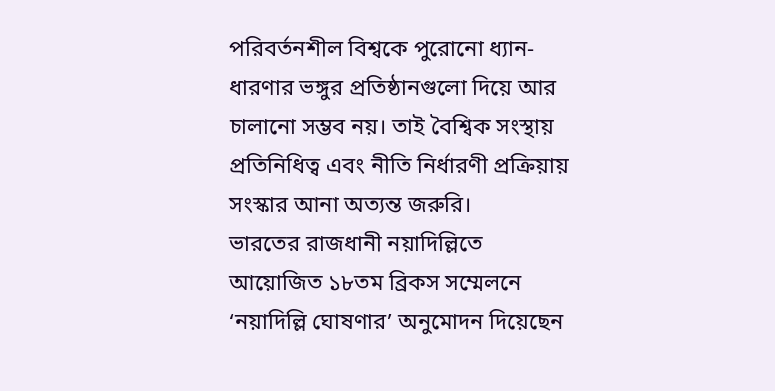পরিবর্তনশীল বিশ্বকে পুরোনো ধ্যান-ধারণার ভঙ্গুর প্রতিষ্ঠানগুলো দিয়ে আর চালানো সম্ভব নয়। তাই বৈশ্বিক সংস্থায় প্রতিনিধিত্ব এবং নীতি নির্ধারণী প্রক্রিয়ায় সংস্কার আনা অত্যন্ত জরুরি।
ভারতের রাজধানী নয়াদিল্লিতে আয়োজিত ১৮তম ব্রিকস সম্মেলনে ‘নয়াদিল্লি ঘোষণার’ অনুমোদন দিয়েছেন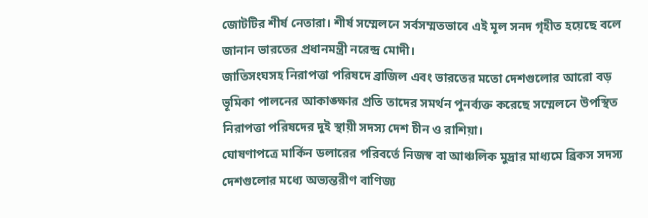জোটটির শীর্ষ নেতারা। শীর্ষ সম্মেলনে সর্বসম্মতভাবে এই মূল সনদ গৃহীত হয়েছে বলে জানান ভারতের প্রধানমন্ত্রী নরেন্দ্র মোদী।
জাতিসংঘসহ নিরাপত্তা পরিষদে ব্রাজিল এবং ভারতের মতো দেশগুলোর আরো বড় ভূমিকা পালনের আকাঙ্ক্ষার প্রতি তাদের সমর্থন পুনর্ব্যক্ত করেছে সম্মেলনে উপস্থিত নিরাপত্তা পরিষদের দুই স্থায়ী সদস্য দেশ চীন ও রাশিয়া।
ঘোষণাপত্রে মার্কিন ডলারের পরিবর্তে নিজস্ব বা আঞ্চলিক মুদ্রার মাধ্যমে ব্রিকস সদস্য দেশগুলোর মধ্যে অভ্যন্তরীণ বাণিজ্য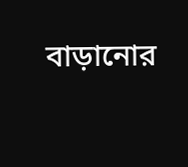বাড়ানোর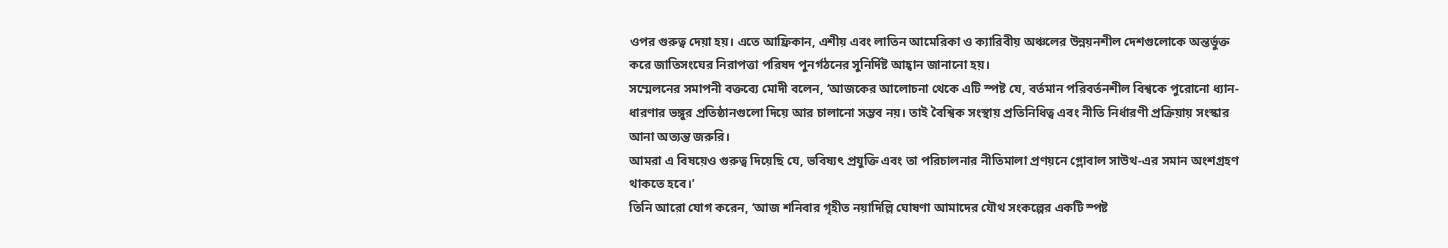ওপর গুরুত্ব দেয়া হয়। এতে আফ্রিকান, এশীয় এবং লাতিন আমেরিকা ও ক্যারিবীয় অঞ্চলের উন্নয়নশীল দেশগুলোকে অন্তর্ভুক্ত করে জাতিসংঘের নিরাপত্তা পরিষদ পুনর্গঠনের সুনির্দিষ্ট আহ্বান জানানো হয়।
সম্মেলনের সমাপনী বক্তব্যে মোদী বলেন, ‘আজকের আলোচনা থেকে এটি স্পষ্ট যে, বর্তমান পরিবর্তনশীল বিশ্বকে পুরোনো ধ্যান-ধারণার ভঙ্গুর প্রতিষ্ঠানগুলো দিয়ে আর চালানো সম্ভব নয়। তাই বৈশ্বিক সংস্থায় প্রতিনিধিত্ব এবং নীতি নির্ধারণী প্রক্রিয়ায় সংস্কার আনা অত্যন্ত জরুরি।
আমরা এ বিষয়েও গুরুত্ব দিয়েছি যে, ভবিষ্যৎ প্রযুক্তি এবং তা পরিচালনার নীতিমালা প্রণয়নে গ্লোবাল সাউথ-এর সমান অংশগ্রহণ থাকতে হবে।’
তিনি আরো যোগ করেন, ‘আজ শনিবার গৃহীত নয়াদিল্লি ঘোষণা আমাদের যৌথ সংকল্পের একটি স্পষ্ট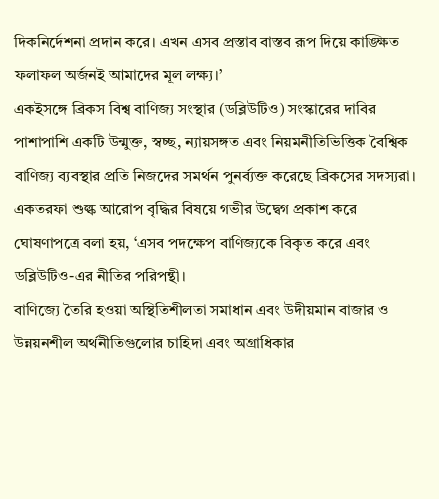দিকনির্দেশনা প্রদান করে। এখন এসব প্রস্তাব বাস্তব রূপ দিয়ে কাঙ্ক্ষিত ফলাফল অর্জনই আমাদের মূল লক্ষ্য।’
একইসঙ্গে ব্রিকস বিশ্ব বাণিজ্য সংস্থার (ডব্লিউটিও) সংস্কারের দাবির পাশাপাশি একটি উন্মুক্ত, স্বচ্ছ, ন্যায়সঙ্গত এবং নিয়মনীতিভিত্তিক বৈশ্বিক বাণিজ্য ব্যবস্থার প্রতি নিজদের সমর্থন পুনর্ব্যক্ত করেছে ব্রিকসের সদস্যরা।
একতরফা শুল্ক আরোপ বৃদ্ধির বিষয়ে গভীর উদ্বেগ প্রকাশ করে ঘোষণাপত্রে বলা হয়, ‘এসব পদক্ষেপ বাণিজ্যকে বিকৃত করে এবং ডব্লিউটিও-এর নীতির পরিপন্থী।
বাণিজ্যে তৈরি হওয়া অস্থিতিশীলতা সমাধান এবং উদীয়মান বাজার ও উন্নয়নশীল অর্থনীতিগুলোর চাহিদা এবং অগ্রাধিকার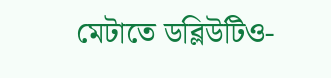মেটাতে ডব্লিউটিও-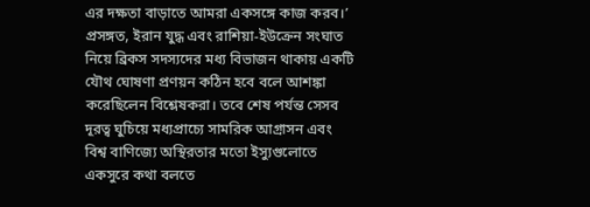এর দক্ষতা বাড়াতে আমরা একসঙ্গে কাজ করব।’
প্রসঙ্গত, ইরান যুদ্ধ এবং রাশিয়া-ইউক্রেন সংঘাত নিয়ে ব্রিকস সদস্যদের মধ্য বিভাজন থাকায় একটি যৌথ ঘোষণা প্রণয়ন কঠিন হবে বলে আশঙ্কা করেছিলেন বিশ্লেষকরা। তবে শেষ পর্যন্ত সেসব দূরত্ব ঘুচিয়ে মধ্যপ্রাচ্যে সামরিক আগ্রাসন এবং বিশ্ব বাণিজ্যে অস্থিরতার মতো ইস্যুগুলোতে একসুরে কথা বলতে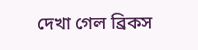দেখা গেল ব্রিকস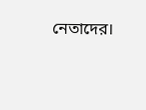নেতাদের।